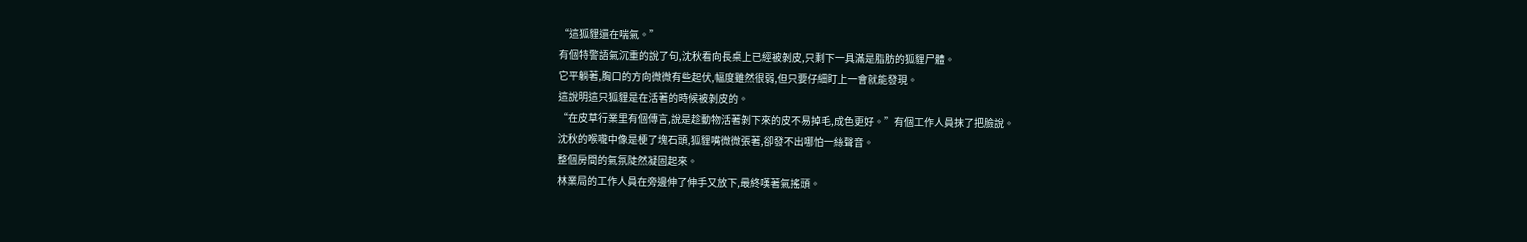“這狐貍還在喘氣。”
有個特警語氣沉重的說了句,沈秋看向長桌上已經被剝皮,只剩下一具滿是脂肪的狐貍尸體。
它平躺著,胸口的方向微微有些起伏,幅度雖然很弱,但只要仔細盯上一會就能發現。
這說明這只狐貍是在活著的時候被剝皮的。
“在皮草行業里有個傳言,說是趁動物活著剝下來的皮不易掉毛,成色更好。”有個工作人員抹了把臉說。
沈秋的喉嚨中像是梗了塊石頭,狐貍嘴微微張著,卻發不出哪怕一絲聲音。
整個房間的氣氛陡然凝固起來。
林業局的工作人員在旁邊伸了伸手又放下,最終嘆著氣搖頭。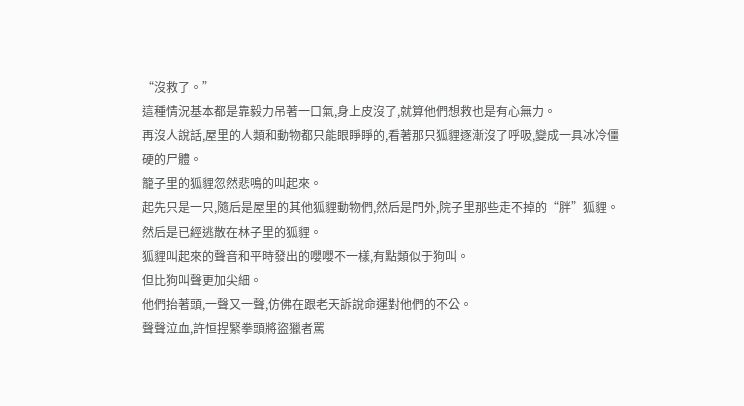“沒救了。”
這種情況基本都是靠毅力吊著一口氣,身上皮沒了,就算他們想救也是有心無力。
再沒人說話,屋里的人類和動物都只能眼睜睜的,看著那只狐貍逐漸沒了呼吸,變成一具冰冷僵硬的尸體。
籠子里的狐貍忽然悲鳴的叫起來。
起先只是一只,隨后是屋里的其他狐貍動物們,然后是門外,院子里那些走不掉的“胖”狐貍。
然后是已經逃散在林子里的狐貍。
狐貍叫起來的聲音和平時發出的嚶嚶不一樣,有點類似于狗叫。
但比狗叫聲更加尖細。
他們抬著頭,一聲又一聲,仿佛在跟老天訴說命運對他們的不公。
聲聲泣血,許恒捏緊拳頭將盜獵者罵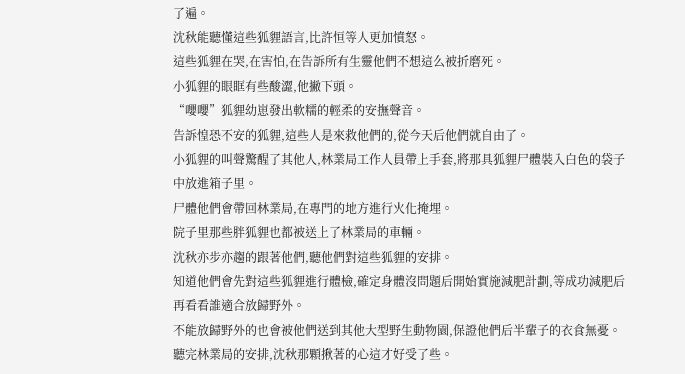了遍。
沈秋能聽懂這些狐貍語言,比許恒等人更加憤怒。
這些狐貍在哭,在害怕,在告訴所有生靈他們不想這么被折磨死。
小狐貍的眼眶有些酸澀,他撇下頭。
“嚶嚶”狐貍幼崽發出軟糯的輕柔的安撫聲音。
告訴惶恐不安的狐貍,這些人是來救他們的,從今天后他們就自由了。
小狐貍的叫聲驚醒了其他人,林業局工作人員帶上手套,將那具狐貍尸體裝入白色的袋子中放進箱子里。
尸體他們會帶回林業局,在專門的地方進行火化掩埋。
院子里那些胖狐貍也都被送上了林業局的車輛。
沈秋亦步亦趨的跟著他們,聽他們對這些狐貍的安排。
知道他們會先對這些狐貍進行體檢,確定身體沒問題后開始實施減肥計劃,等成功減肥后再看看誰適合放歸野外。
不能放歸野外的也會被他們送到其他大型野生動物園,保證他們后半輩子的衣食無憂。
聽完林業局的安排,沈秋那顆揪著的心這才好受了些。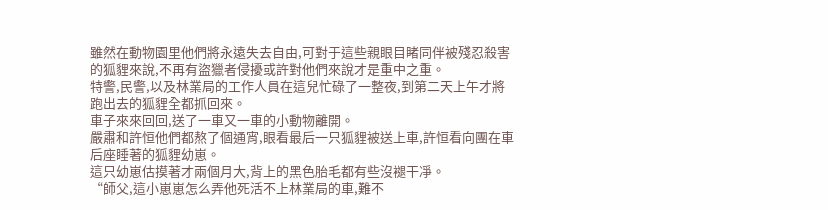雖然在動物園里他們將永遠失去自由,可對于這些親眼目睹同伴被殘忍殺害的狐貍來說,不再有盜獵者侵擾或許對他們來說才是重中之重。
特警,民警,以及林業局的工作人員在這兒忙碌了一整夜,到第二天上午才將跑出去的狐貍全都抓回來。
車子來來回回,送了一車又一車的小動物離開。
嚴肅和許恒他們都熬了個通宵,眼看最后一只狐貍被送上車,許恒看向團在車后座睡著的狐貍幼崽。
這只幼崽估摸著才兩個月大,背上的黑色胎毛都有些沒褪干凈。
“師父,這小崽崽怎么弄他死活不上林業局的車,難不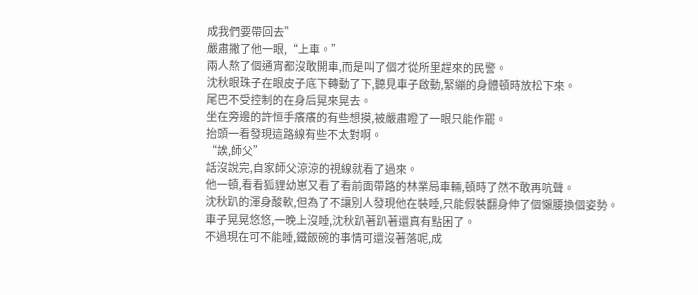成我們要帶回去”
嚴肅撇了他一眼,“上車。”
兩人熬了個通宵都沒敢開車,而是叫了個才從所里趕來的民警。
沈秋眼珠子在眼皮子底下轉動了下,聽見車子啟動,緊繃的身體頓時放松下來。
尾巴不受控制的在身后晃來晃去。
坐在旁邊的許恒手癢癢的有些想摸,被嚴肅瞪了一眼只能作罷。
抬頭一看發現這路線有些不太對啊。
“誒,師父”
話沒說完,自家師父涼涼的視線就看了過來。
他一頓,看看狐貍幼崽又看了看前面帶路的林業局車輛,頓時了然不敢再吭聲。
沈秋趴的渾身酸軟,但為了不讓別人發現他在裝睡,只能假裝翻身伸了個懶腰換個姿勢。
車子晃晃悠悠,一晚上沒睡,沈秋趴著趴著還真有點困了。
不過現在可不能睡,鐵飯碗的事情可還沒著落呢,成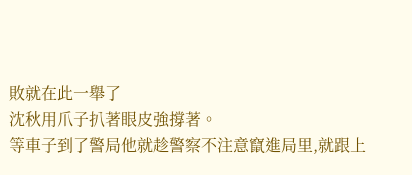敗就在此一舉了
沈秋用爪子扒著眼皮強撐著。
等車子到了警局他就趁警察不注意竄進局里,就跟上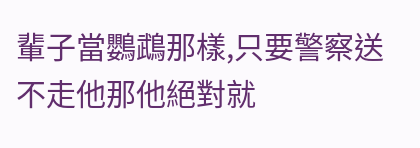輩子當鸚鵡那樣,只要警察送不走他那他絕對就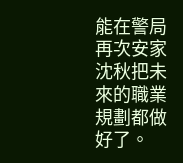能在警局再次安家
沈秋把未來的職業規劃都做好了。